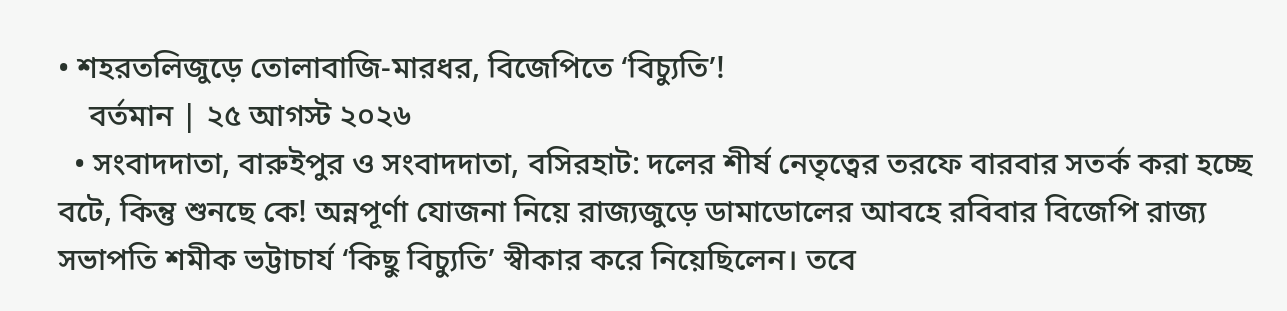• শহরতলিজুড়ে তোলাবাজি-মারধর, বিজেপিতে ‘বিচ্যুতি’!
    বর্তমান | ২৫ আগস্ট ২০২৬
  • সংবাদদাতা, বারুইপুর ও সংবাদদাতা, বসিরহাট: দলের শীর্ষ নেতৃত্বের তরফে বারবার সতর্ক করা হচ্ছে বটে, কিন্তু শুনছে কে! অন্নপূর্ণা যোজনা নিয়ে রাজ্যজুড়ে ডামাডোলের আবহে রবিবার বিজেপি রাজ্য সভাপতি শমীক ভট্টাচার্য ‘কিছু বিচ্যুতি’ স্বীকার করে নিয়েছিলেন। তবে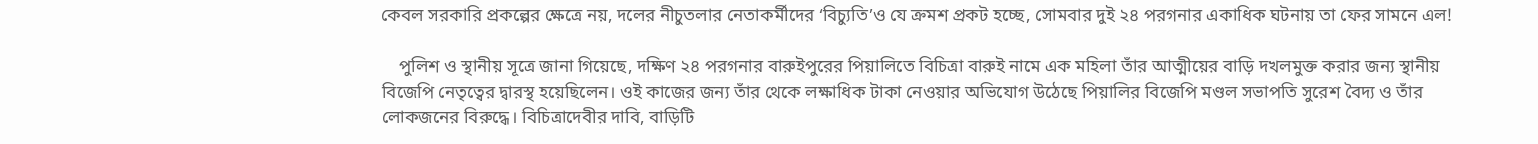কেবল সরকারি প্রকল্পের ক্ষেত্রে নয়, দলের নীচুতলার নেতাকর্মীদের ‘বিচ্যুতি’ও যে ক্রমশ প্রকট হচ্ছে, সোমবার দুই ২৪ পরগনার একাধিক ঘটনায় তা ফের সামনে এল!

    পুলিশ ও স্থানীয় সূত্রে জানা গিয়েছে, দক্ষিণ ২৪ পরগনার বারুইপুরের পিয়ালিতে বিচিত্রা বারুই নামে এক মহিলা তাঁর আত্মীয়ের বাড়ি দখলমুক্ত করার জন্য স্থানীয় বিজেপি নেতৃত্বের দ্বারস্থ হয়েছিলেন। ওই কাজের জন্য তাঁর থেকে লক্ষাধিক টাকা নেওয়ার অভিযোগ উঠেছে পিয়ালির বিজেপি মণ্ডল সভাপতি সুরেশ বৈদ্য ও তাঁর লোকজনের বিরুদ্ধে। বিচিত্রাদেবীর দাবি, বাড়িটি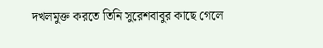দখলমুক্ত করতে তিনি সুরেশবাবুর কাছে গেলে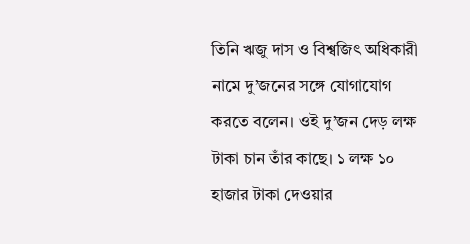তিনি ঋজু দাস ও বিশ্বজিৎ অধিকারী নামে দু’জনের সঙ্গে যোগাযোগ করতে বলেন। ওই দু’জন দেড় লক্ষ টাকা চান তাঁর কাছে। ১ লক্ষ ১০ হাজার টাকা দেওয়ার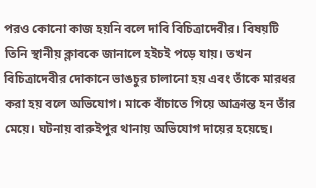পরও কোনো কাজ হয়নি বলে দাবি বিচিত্রাদেবীর। বিষয়টি তিনি স্থানীয় ক্লাবকে জানালে হইচই পড়ে যায়। তখন বিচিত্রাদেবীর দোকানে ভাঙচুর চালানো হয় এবং তাঁকে মারধর করা হয় বলে অভিযোগ। মাকে বাঁচাতে গিয়ে আক্রান্ত হন তাঁর মেয়ে। ঘটনায় বারুইপুর থানায় অভিযোগ দায়ের হয়েছে।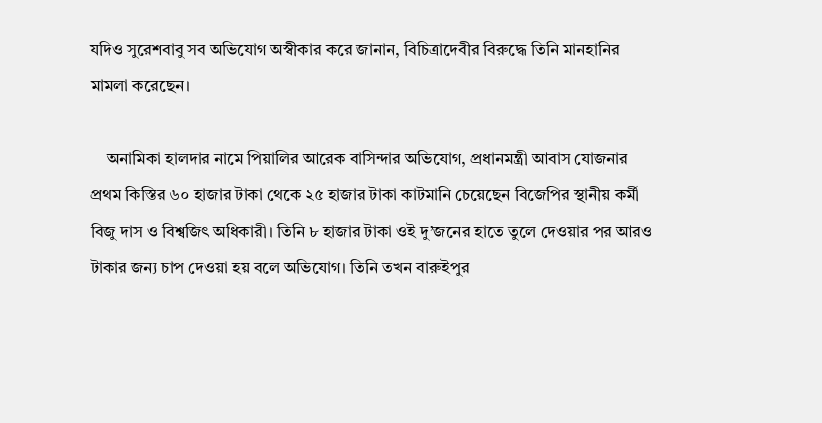যদিও সুরেশবাবু সব অভিযোগ অস্বীকার করে জানান, বিচিত্রাদেবীর বিরুদ্ধে তিনি মানহানির মামলা করেছেন।

    অনামিকা হালদার নামে পিয়ালির আরেক বাসিন্দার অভিযোগ, প্রধানমন্ত্রী আবাস যোজনার প্রথম কিস্তির ৬০ হাজার টাকা থেকে ২৫ হাজার টাকা কাটমানি চেয়েছেন বিজেপির স্থানীয় কর্মী বিজু দাস ও বিশ্বজিৎ অধিকারী। তিনি ৮ হাজার টাকা ওই দু’জনের হাতে তুলে দেওয়ার পর আরও টাকার জন্য চাপ দেওয়া হয় বলে অভিযোগ। তিনি তখন বারুইপুর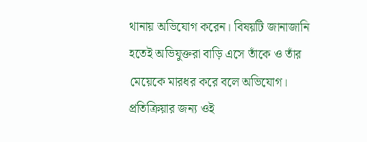থানায় অভিযোগ করেন। বিষয়টি জানাজানি হতেই অভিযুক্তরা বাড়ি এসে তাঁকে ও তাঁর মেয়েকে মারধর করে বলে অভিযোগ। প্রতিক্রিয়ার জন্য ওই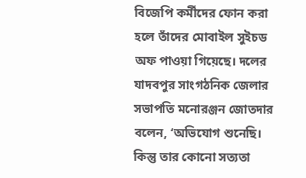বিজেপি কর্মীদের ফোন করা হলে তাঁদের মোবাইল সুইচড অফ পাওয়া গিয়েছে। দলের যাদবপুর সাংগঠনিক জেলার সভাপতি মনোরঞ্জন জোতদার বলেন, ‘অভিযোগ শুনেছি। কিন্তু তার কোনো সত্যতা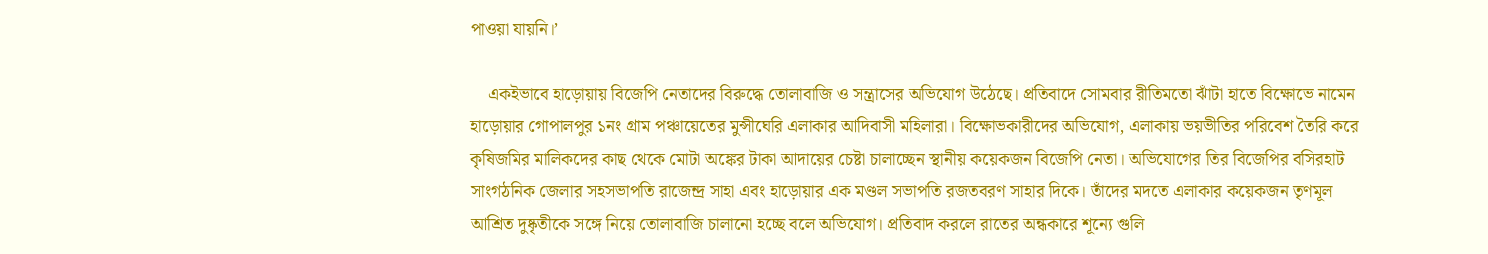পাওয়া যায়নি।’

    একইভাবে হাড়োয়ায় বিজেপি নেতাদের বিরুদ্ধে তোলাবাজি ও সন্ত্রাসের অভিযোগ উঠেছে। প্রতিবাদে সোমবার রীতিমতো ঝাঁটা হাতে বিক্ষোভে নামেন হাড়োয়ার গোপালপুর ১নং গ্রাম পঞ্চায়েতের মুন্সীঘেরি এলাকার আদিবাসী মহিলারা। বিক্ষোভকারীদের অভিযোগ, এলাকায় ভয়ভীতির পরিবেশ তৈরি করে কৃষিজমির মালিকদের কাছ থেকে মোটা অঙ্কের টাকা আদায়ের চেষ্টা চালাচ্ছেন স্থানীয় কয়েকজন বিজেপি নেতা। অভিযোগের তির বিজেপির বসিরহাট সাংগঠনিক জেলার সহসভাপতি রাজেন্দ্র সাহা এবং হাড়োয়ার এক মণ্ডল সভাপতি রজতবরণ সাহার দিকে। তাঁদের মদতে এলাকার কয়েকজন তৃণমূল আশ্রিত দুষ্কৃতীকে সঙ্গে নিয়ে তোলাবাজি চালানো হচ্ছে বলে অভিযোগ। প্রতিবাদ করলে রাতের অন্ধকারে শূন্যে গুলি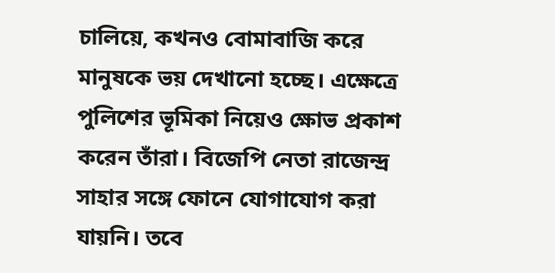চালিয়ে, কখনও বোমাবাজি করে মানুষকে ভয় দেখানো হচ্ছে। এক্ষেত্রে পুলিশের ভূমিকা নিয়েও ক্ষোভ প্রকাশ করেন তাঁরা। বিজেপি নেতা রাজেন্দ্র সাহার সঙ্গে ফোনে যোগাযোগ করা যায়নি। তবে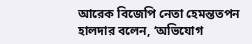আরেক বিজেপি নেতা হেমন্ততপন হালদার বলেন, ‘অভিযোগ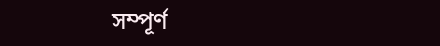সম্পূর্ণ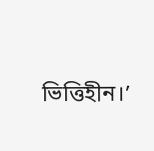ভিত্তিহীন।’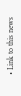• Link to this news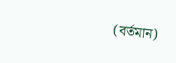(বর্তমান)